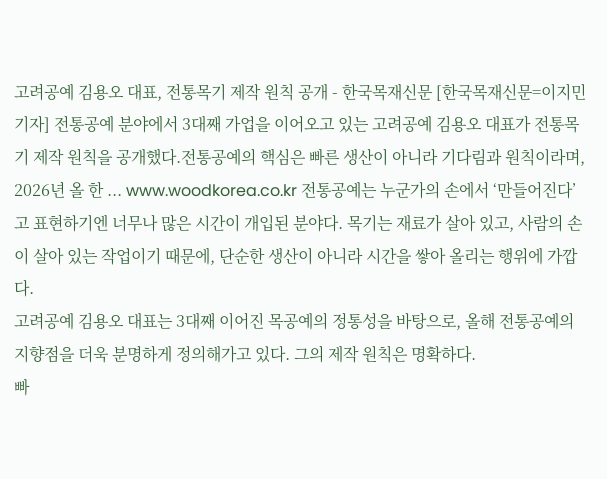고려공예 김용오 대표, 전통목기 제작 원칙 공개 - 한국목재신문 [한국목재신문=이지민 기자] 전통공예 분야에서 3대째 가업을 이어오고 있는 고려공예 김용오 대표가 전통목기 제작 원칙을 공개했다.전통공예의 핵심은 빠른 생산이 아니라 기다림과 원칙이라며, 2026년 올 한 ... www.woodkorea.co.kr 전통공예는 누군가의 손에서 ‘만들어진다’고 표현하기엔 너무나 많은 시간이 개입된 분야다. 목기는 재료가 살아 있고, 사람의 손이 살아 있는 작업이기 때문에, 단순한 생산이 아니라 시간을 쌓아 올리는 행위에 가깝다.
고려공예 김용오 대표는 3대째 이어진 목공예의 정통성을 바탕으로, 올해 전통공예의 지향점을 더욱 분명하게 정의해가고 있다. 그의 제작 원칙은 명확하다.
빠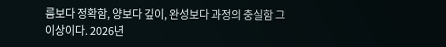름보다 정확함, 양보다 깊이, 완성보다 과정의 충실함 그 이상이다. 2026년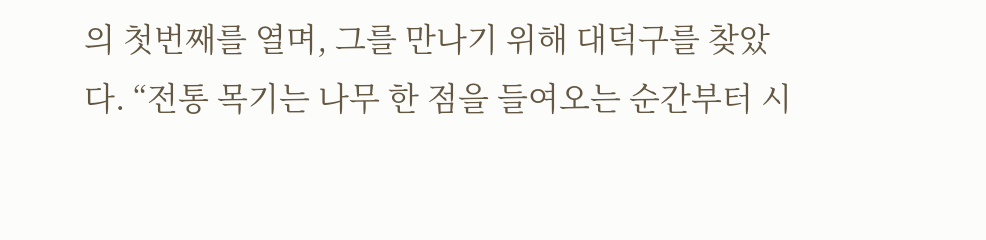의 첫번째를 열며, 그를 만나기 위해 대덕구를 찾았다. “전통 목기는 나무 한 점을 들여오는 순간부터 시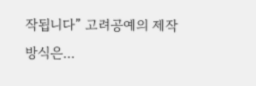작됩니다” 고려공예의 제작 방식은...